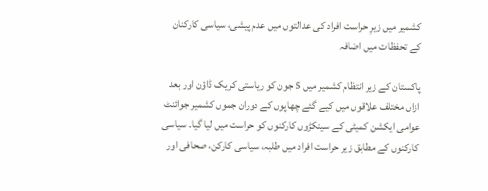کشمیر میں زیرِ حراست افراد کی عدالتوں میں عدم پیشی، سیاسی کارکنان کے تحفظات میں اضافہ

پاکستان کے زیر انتظام کشمیر میں 5 جون کو ریاستی کریک ڈاؤن اور بعد ازاں مختلف علاقوں میں کیے گئے چھاپوں کے دوران جموں کشمیر جوائنٹ عوامی ایکشن کمیٹی کے سینکڑوں کارکنوں کو حراست میں لیا گیا۔ سیاسی کارکنوں کے مطابق زیر حراست افراد میں طلبہ، سیاسی کارکن، صحافی اور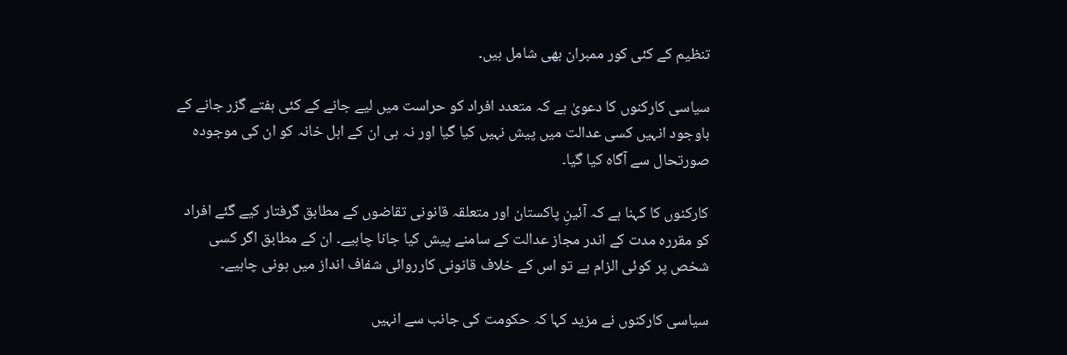تنظیم کے کئی کور ممبران بھی شامل ہیں۔

سیاسی کارکنوں کا دعویٰ ہے کہ متعدد افراد کو حراست میں لیے جانے کے کئی ہفتے گزر جانے کے باوجود انہیں کسی عدالت میں پیش نہیں کیا گیا اور نہ ہی ان کے اہل خانہ کو ان کی موجودہ صورتحال سے آگاہ کیا گیا۔

کارکنوں کا کہنا ہے کہ آئینِ پاکستان اور متعلقہ قانونی تقاضوں کے مطابق گرفتار کیے گئے افراد کو مقررہ مدت کے اندر مجاز عدالت کے سامنے پیش کیا جانا چاہیے۔ ان کے مطابق اگر کسی شخص پر کوئی الزام ہے تو اس کے خلاف قانونی کارروائی شفاف انداز میں ہونی چاہیے۔

سیاسی کارکنوں نے مزید کہا کہ حکومت کی جانب سے انہیں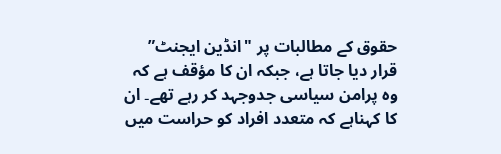حقوق کے مطالبات پر "انڈین ایجنٹ” قرار دیا جاتا ہے، جبکہ ان کا مؤقف ہے کہ وہ پرامن سیاسی جدوجہد کر رہے تھے۔ ان کا کہناہے کہ متعدد افراد کو حراست میں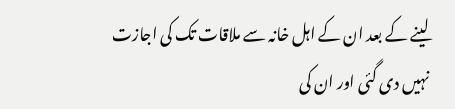لینے کے بعد ان کے اہل خانہ سے ملاقات تک کی اجازت نہیں دی گئی اور ان کی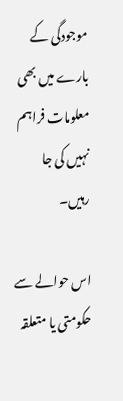موجودگی کے بارے میں بھی معلومات فراہم نہیں کی جا رہیں۔

اس حوالے سے حکومتی یا متعلقہ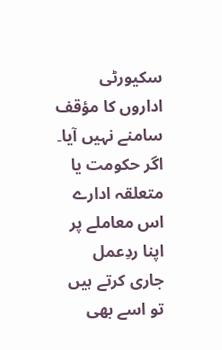سکیورٹی اداروں کا مؤقف سامنے نہیں آیا۔ اگر حکومت یا متعلقہ ادارے اس معاملے پر اپنا ردِعمل جاری کرتے ہیں تو اسے بھی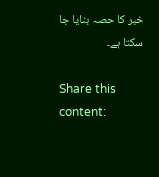خبر کا حصہ بنایا جا سکتا ہے۔

Share this content: